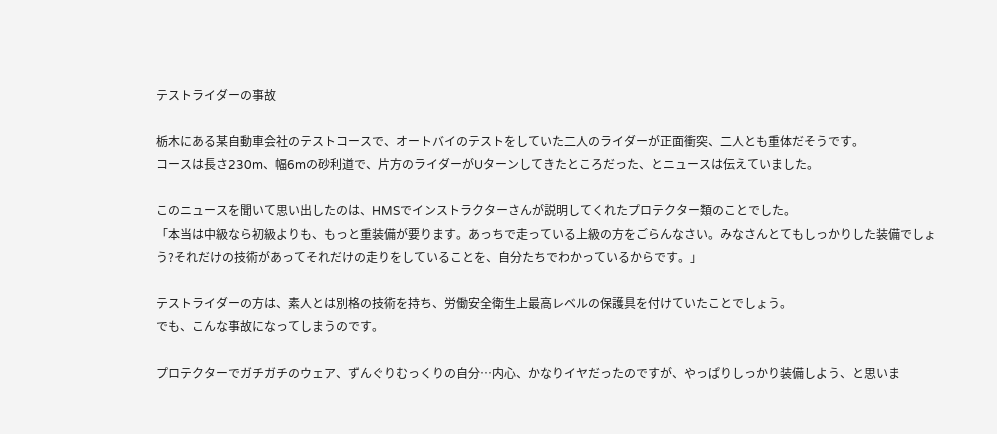テストライダーの事故

栃木にある某自動車会社のテストコースで、オートバイのテストをしていた二人のライダーが正面衝突、二人とも重体だそうです。
コースは長さ230m、幅6mの砂利道で、片方のライダーがUターンしてきたところだった、とニュースは伝えていました。

このニュースを聞いて思い出したのは、HMSでインストラクターさんが説明してくれたプロテクター類のことでした。
「本当は中級なら初級よりも、もっと重装備が要ります。あっちで走っている上級の方をごらんなさい。みなさんとてもしっかりした装備でしょう?それだけの技術があってそれだけの走りをしていることを、自分たちでわかっているからです。」

テストライダーの方は、素人とは別格の技術を持ち、労働安全衛生上最高レベルの保護具を付けていたことでしょう。
でも、こんな事故になってしまうのです。

プロテクターでガチガチのウェア、ずんぐりむっくりの自分…内心、かなりイヤだったのですが、やっぱりしっかり装備しよう、と思いま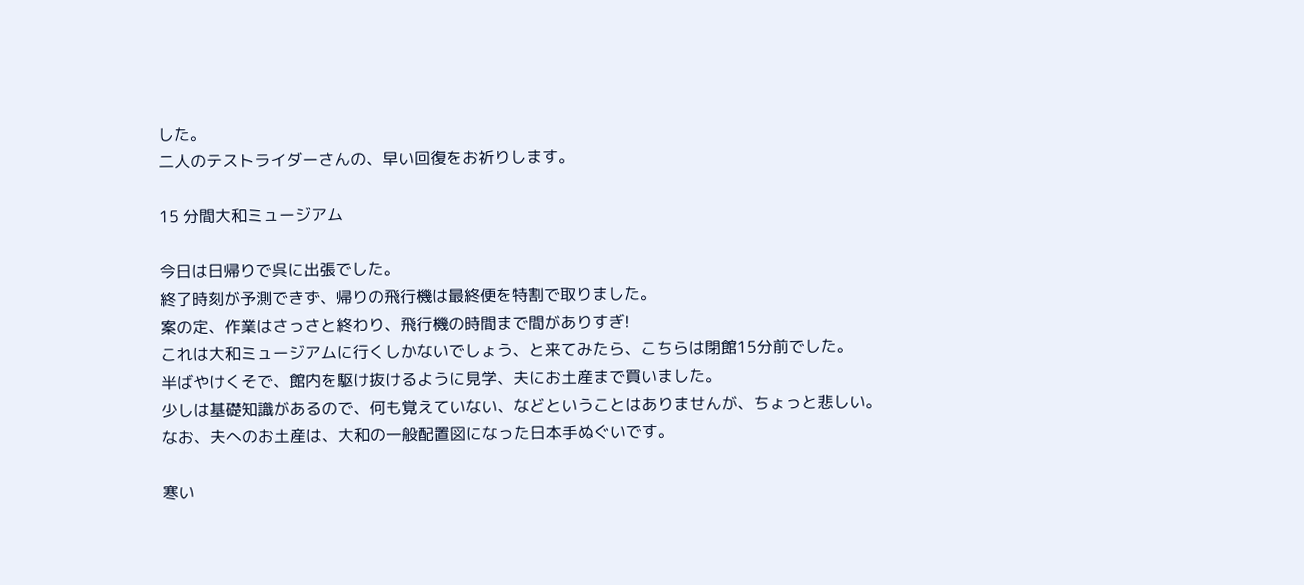した。
二人のテストライダーさんの、早い回復をお祈りします。

15 分間大和ミュージアム

今日は日帰りで呉に出張でした。
終了時刻が予測できず、帰りの飛行機は最終便を特割で取りました。
案の定、作業はさっさと終わり、飛行機の時間まで間がありすぎ!
これは大和ミュージアムに行くしかないでしょう、と来てみたら、こちらは閉館15分前でした。
半ばやけくそで、館内を駆け抜けるように見学、夫にお土産まで買いました。
少しは基礎知識があるので、何も覚えていない、などということはありませんが、ちょっと悲しい。
なお、夫へのお土産は、大和の一般配置図になった日本手ぬぐいです。

寒い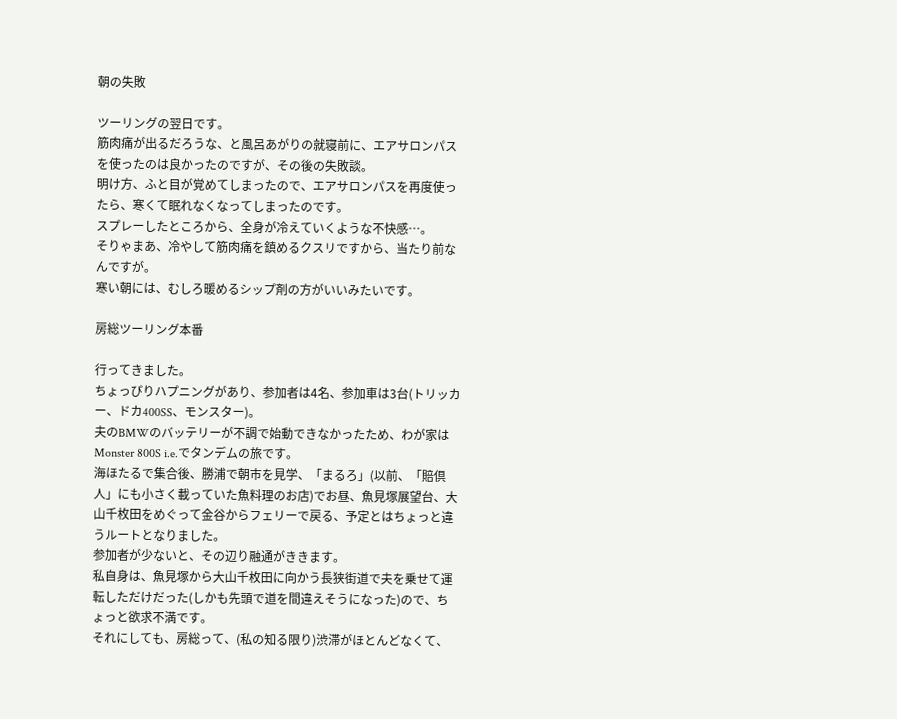朝の失敗

ツーリングの翌日です。
筋肉痛が出るだろうな、と風呂あがりの就寝前に、エアサロンパスを使ったのは良かったのですが、その後の失敗談。
明け方、ふと目が覚めてしまったので、エアサロンパスを再度使ったら、寒くて眠れなくなってしまったのです。
スプレーしたところから、全身が冷えていくような不快感…。
そりゃまあ、冷やして筋肉痛を鎮めるクスリですから、当たり前なんですが。
寒い朝には、むしろ暖めるシップ剤の方がいいみたいです。

房総ツーリング本番

行ってきました。
ちょっぴりハプニングがあり、参加者は4名、参加車は3台(トリッカー、ドカ400SS、モンスター)。
夫のBMWのバッテリーが不調で始動できなかったため、わが家はMonster 800S i.e.でタンデムの旅です。
海ほたるで集合後、勝浦で朝市を見学、「まるろ」(以前、「賠倶人」にも小さく載っていた魚料理のお店)でお昼、魚見塚展望台、大山千枚田をめぐって金谷からフェリーで戻る、予定とはちょっと違うルートとなりました。
参加者が少ないと、その辺り融通がききます。
私自身は、魚見塚から大山千枚田に向かう長狭街道で夫を乗せて運転しただけだった(しかも先頭で道を間違えそうになった)ので、ちょっと欲求不満です。
それにしても、房総って、(私の知る限り)渋滞がほとんどなくて、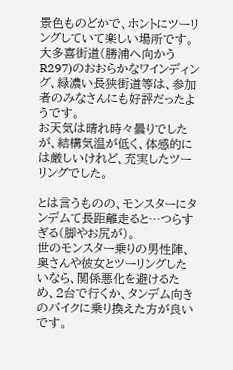景色ものどかで、ホントにツーリングしていて楽しい場所です。
大多喜街道(勝浦へ向かうR297)のおおらかなワインディング、緑濃い長狭街道等は、参加者のみなさんにも好評だったようです。
お天気は晴れ時々曇りでしたが、結構気温が低く、体感的には厳しいけれど、充実したツーリングでした。

とは言うものの、モンスターにタンデムて長距離走ると…つらすぎる(脚やお尻が)。
世のモンスター乗りの男性陣、奥さんや彼女とツーリングしたいなら、関係悪化を避けるため、2台で行くか、タンデム向きのバイクに乗り換えた方が良いです。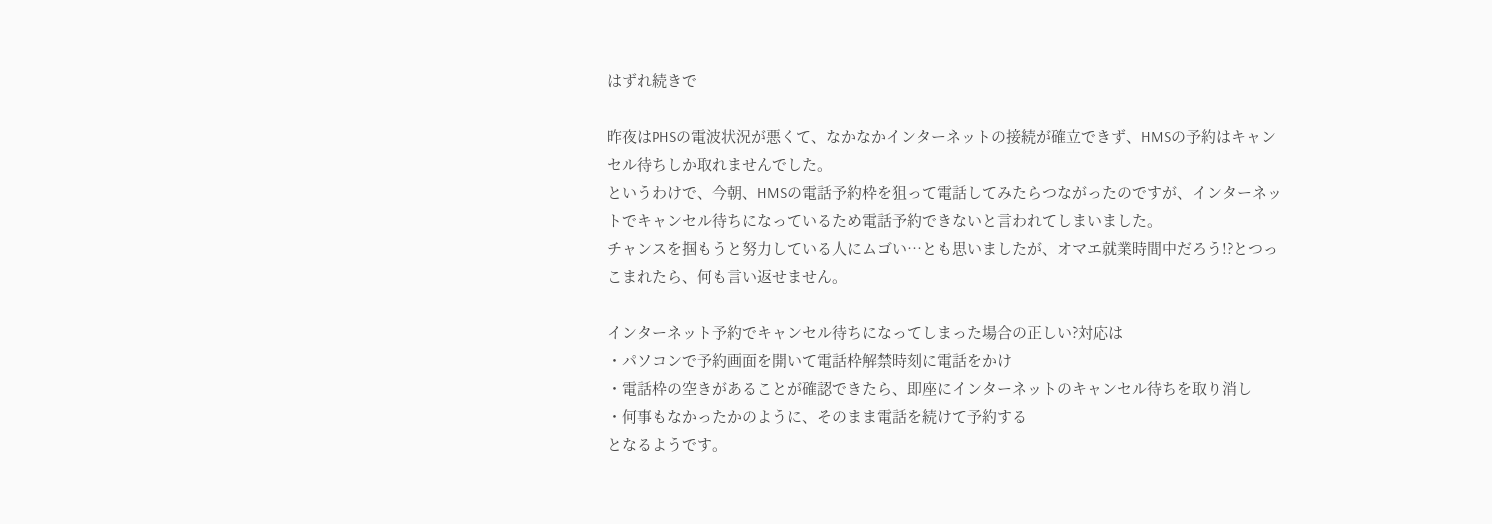はずれ続きで

昨夜はPHSの電波状況が悪くて、なかなかインターネットの接続が確立できず、HMSの予約はキャンセル待ちしか取れませんでした。
というわけで、今朝、HMSの電話予約枠を狙って電話してみたらつながったのですが、インターネットでキャンセル待ちになっているため電話予約できないと言われてしまいました。
チャンスを掴もうと努力している人にムゴい…とも思いましたが、オマエ就業時間中だろう!?とつっこまれたら、何も言い返せません。

インターネット予約でキャンセル待ちになってしまった場合の正しい?対応は
・パソコンで予約画面を開いて電話枠解禁時刻に電話をかけ
・電話枠の空きがあることが確認できたら、即座にインターネットのキャンセル待ちを取り消し
・何事もなかったかのように、そのまま電話を続けて予約する
となるようです。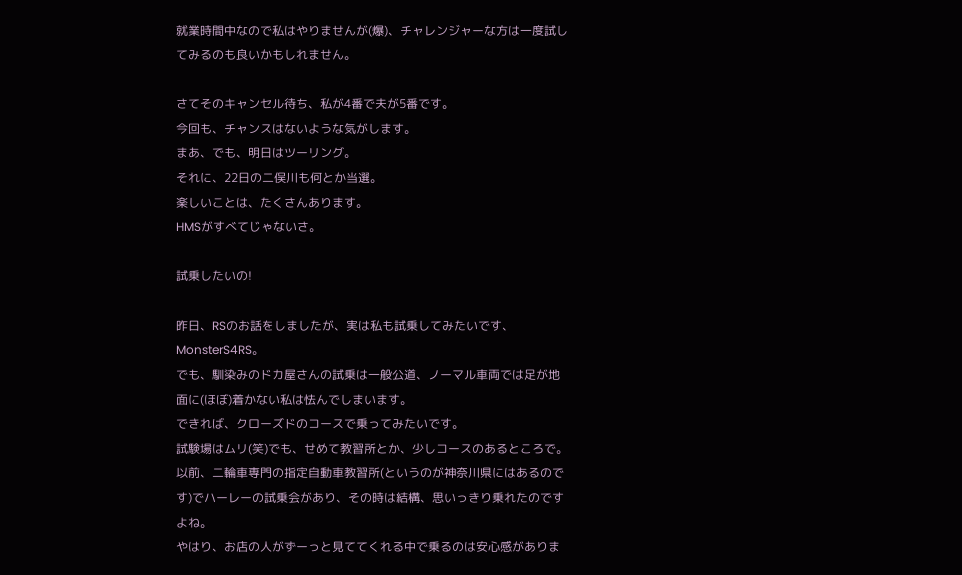就業時間中なので私はやりませんが(爆)、チャレンジャーな方は一度試してみるのも良いかもしれません。

さてそのキャンセル待ち、私が4番で夫が5番です。
今回も、チャンスはないような気がします。
まあ、でも、明日はツーリング。
それに、22日の二俣川も何とか当選。
楽しいことは、たくさんあります。
HMSがすべてじゃないさ。

試乗したいの!

昨日、RSのお話をしましたが、実は私も試乗してみたいです、MonsterS4RS。
でも、馴染みのドカ屋さんの試乗は一般公道、ノーマル車両では足が地面に(ほぼ)着かない私は怯んでしまいます。
できれば、クローズドのコースで乗ってみたいです。
試験場はムリ(笑)でも、せめて教習所とか、少しコースのあるところで。
以前、二輪車専門の指定自動車教習所(というのが神奈川県にはあるのです)でハーレーの試乗会があり、その時は結構、思いっきり乗れたのですよね。
やはり、お店の人がずーっと見ててくれる中で乗るのは安心感がありま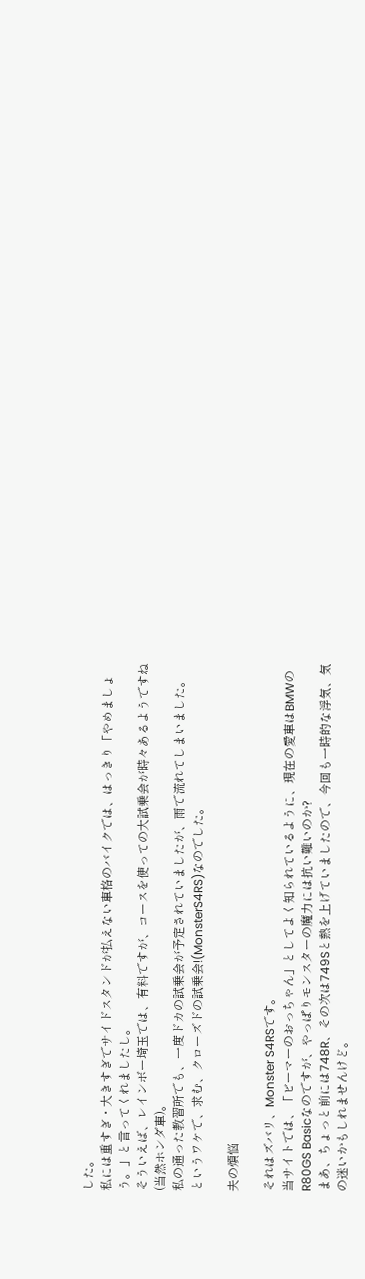した。
私には重すぎ・大きすぎでサイドスタンドが払えない車格のバイクでは、はっきり「やめましょう。」と言ってくれましたし。
そういえば、レインボー埼玉では、有料ですが、コースを使っての大試乗会が時々あるようですね(当然ホンダ車)。
私の通った教習所でも、一度ドカの試乗会が予定されていましたが、雨で流れてしまいました。
というワケで、求む、クローズドの試乗会!(MonsterS4RS)なのでした。

夫の煩悩

それはズバリ、Monster S4RSです。
当サイトでは、「ビーマーのおっちゃん」としてよく知られているように、現在の愛車はBMWのR80GS Basicなのですが、やっぱりモンスターの魔力には抗い難いのか?
まあ、ちょっと前には748R、その次は749Sと熱を上げていましたので、今回も一時的な浮気、気の迷いかもしれませんけど。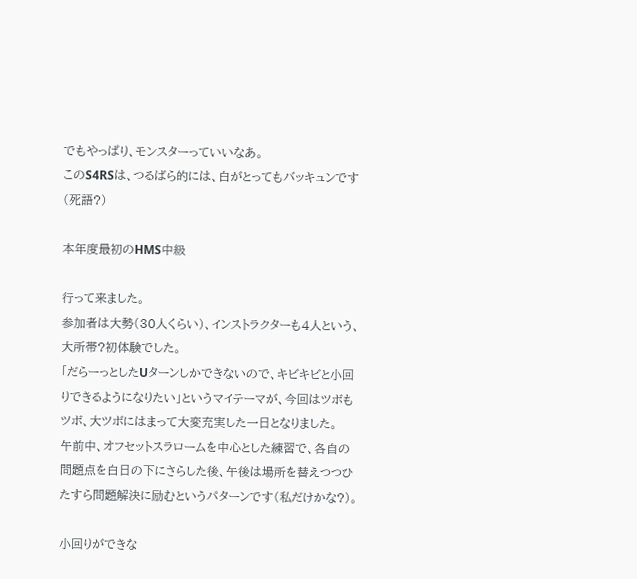でもやっぱり、モンスターっていいなあ。
このS4RSは、つるばら的には、白がとってもバッキュンです(死語?)

本年度最初のHMS中級

行って来ました。
参加者は大勢(30人くらい)、インストラクターも4人という、大所帯?初体験でした。
「だらーっとしたUターンしかできないので、キビキビと小回りできるようになりたい」というマイテーマが、今回はツボもツボ、大ツボにはまって大変充実した一日となりました。
午前中、オフセットスラロームを中心とした練習で、各自の問題点を白日の下にさらした後、午後は場所を替えつつひたすら問題解決に励むというパターンです(私だけかな?)。

小回りができな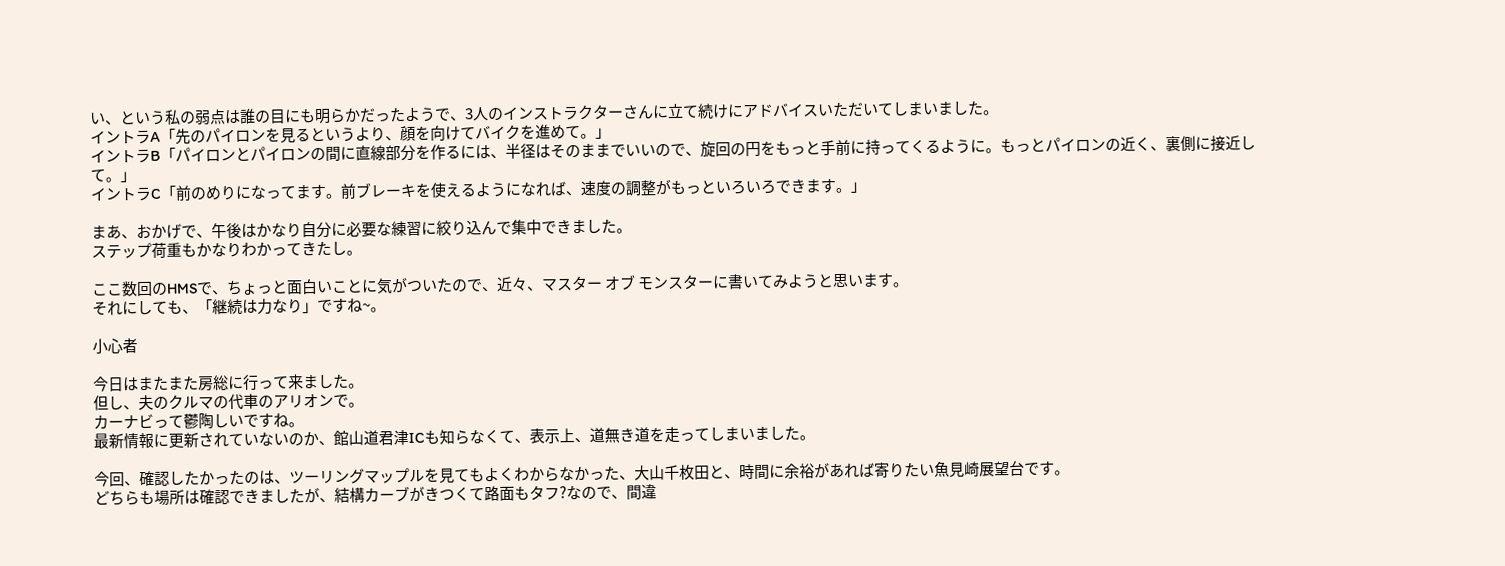い、という私の弱点は誰の目にも明らかだったようで、3人のインストラクターさんに立て続けにアドバイスいただいてしまいました。
イントラA「先のパイロンを見るというより、顔を向けてバイクを進めて。」
イントラB「パイロンとパイロンの間に直線部分を作るには、半径はそのままでいいので、旋回の円をもっと手前に持ってくるように。もっとパイロンの近く、裏側に接近して。」
イントラC「前のめりになってます。前ブレーキを使えるようになれば、速度の調整がもっといろいろできます。」

まあ、おかげで、午後はかなり自分に必要な練習に絞り込んで集中できました。
ステップ荷重もかなりわかってきたし。

ここ数回のHMSで、ちょっと面白いことに気がついたので、近々、マスター オブ モンスターに書いてみようと思います。
それにしても、「継続は力なり」ですね~。

小心者

今日はまたまた房総に行って来ました。
但し、夫のクルマの代車のアリオンで。
カーナビって鬱陶しいですね。
最新情報に更新されていないのか、館山道君津ICも知らなくて、表示上、道無き道を走ってしまいました。

今回、確認したかったのは、ツーリングマップルを見てもよくわからなかった、大山千枚田と、時間に余裕があれば寄りたい魚見崎展望台です。
どちらも場所は確認できましたが、結構カーブがきつくて路面もタフ?なので、間違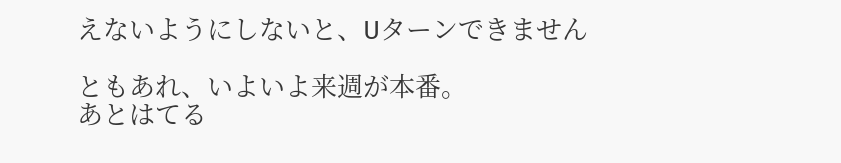えないようにしないと、Uターンできません

ともあれ、いよいよ来週が本番。
あとはてる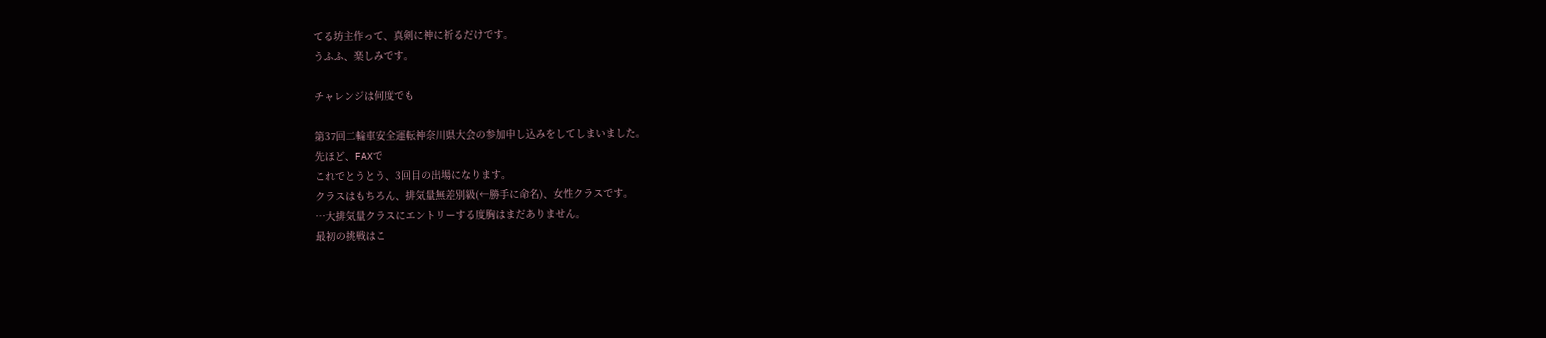てる坊主作って、真剣に神に祈るだけです。
うふふ、楽しみです。

チャレンジは何度でも

第37回二輪車安全運転神奈川県大会の参加申し込みをしてしまいました。
先ほど、FAXで
これでとうとう、3回目の出場になります。
クラスはもちろん、排気量無差別級(←勝手に命名)、女性クラスです。
…大排気量クラスにエントリーする度胸はまだありません。
最初の挑戦はこ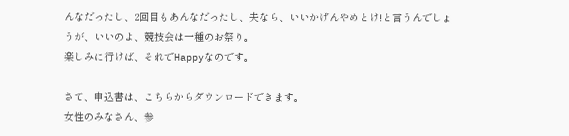んなだったし、2回目もあんなだったし、夫なら、いいかげんやめとけ!と言うんでしょうが、いいのよ、競技会は一種のお祭り。
楽しみに行けば、それでHappyなのです。

さて、申込書は、こちらからダウンロードできます。
女性のみなさん、参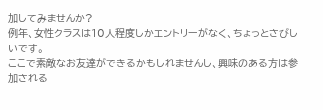加してみませんか?
例年、女性クラスは10人程度しかエントリーがなく、ちょっとさびしいです。
ここで素敵なお友達ができるかもしれませんし、興味のある方は参加される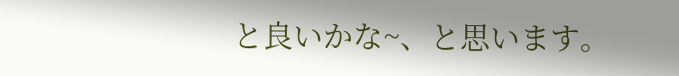と良いかな~、と思います。